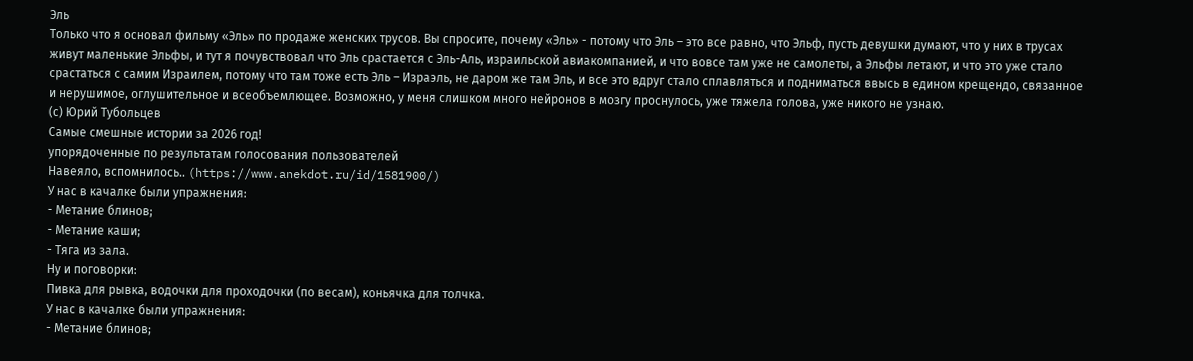Эль
Только что я основал фильму «Эль» по продаже женских трусов. Вы спросите, почему «Эль» - потому что Эль – это все равно, что Эльф, пусть девушки думают, что у них в трусах живут маленькие Эльфы, и тут я почувствовал что Эль срастается с Эль-Аль, израильской авиакомпанией, и что вовсе там уже не самолеты, а Эльфы летают, и что это уже стало срастаться с самим Израилем, потому что там тоже есть Эль – Израэль, не даром же там Эль, и все это вдруг стало сплавляться и подниматься ввысь в едином крещендо, связанное и нерушимое, оглушительное и всеобъемлющее. Возможно, у меня слишком много нейронов в мозгу проснулось, уже тяжела голова, уже никого не узнаю.
(с) Юрий Тубольцев
Самые смешные истории за 2026 год!
упорядоченные по результатам голосования пользователей
Навеяло, вспомнилось.. (https://www.anekdot.ru/id/1581900/)
У нас в качалке были упражнения:
- Метание блинов;
- Метание каши;
- Тяга из зала.
Ну и поговорки:
Пивка для рывка, водочки для проходочки (по весам), коньячка для толчка.
У нас в качалке были упражнения:
- Метание блинов;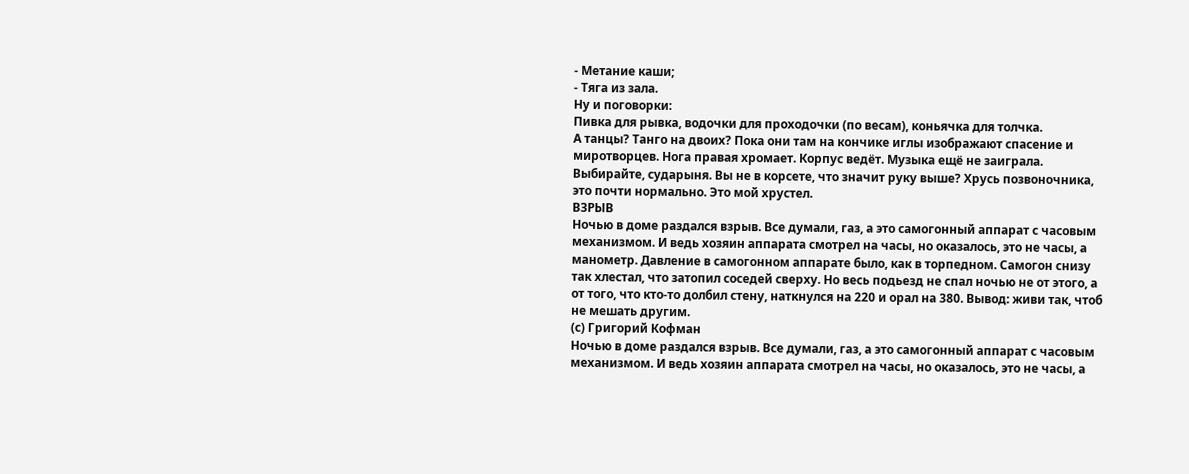- Метание каши;
- Тяга из зала.
Ну и поговорки:
Пивка для рывка, водочки для проходочки (по весам), коньячка для толчка.
А танцы? Танго на двоих? Пока они там на кончике иглы изображают спасение и миротворцев. Нога правая хромает. Корпус ведёт. Музыка ещё не заиграла. Выбирайте, сударыня. Вы не в корсете, что значит руку выше? Хрусь позвоночника, это почти нормально. Это мой хрустел.
ВЗРЫВ
Ночью в доме раздался взрыв. Все думали, газ, а это самогонный аппарат с часовым механизмом. И ведь хозяин аппарата смотрел на часы, но оказалось, это не часы, а манометр. Давление в самогонном аппарате было, как в торпедном. Самогон снизу так хлестал, что затопил соседей сверху. Но весь подьезд не спал ночью не от этого, а от того, что кто-то долбил стену, наткнулся на 220 и орал на 380. Вывод: живи так, чтоб не мешать другим.
(с) Григорий Кофман
Ночью в доме раздался взрыв. Все думали, газ, а это самогонный аппарат с часовым механизмом. И ведь хозяин аппарата смотрел на часы, но оказалось, это не часы, а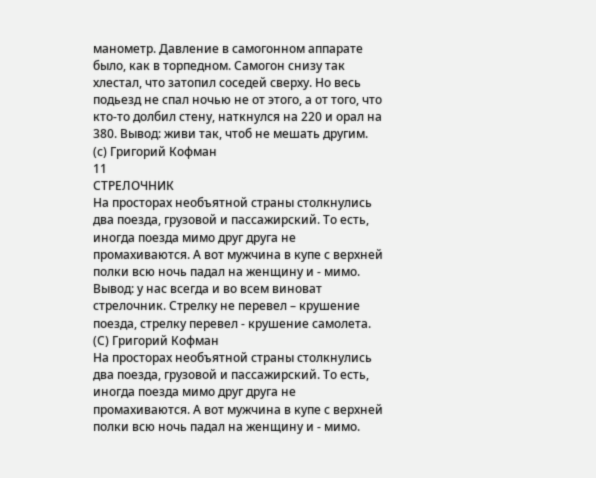манометр. Давление в самогонном аппарате было, как в торпедном. Самогон снизу так хлестал, что затопил соседей сверху. Но весь подьезд не спал ночью не от этого, а от того, что кто-то долбил стену, наткнулся на 220 и орал на 380. Вывод: живи так, чтоб не мешать другим.
(с) Григорий Кофман
11
СТРЕЛОЧНИК
На просторах необъятной страны столкнулись два поезда, грузовой и пассажирский. То есть, иногда поезда мимо друг друга не промахиваются. А вот мужчина в купе с верхней полки всю ночь падал на женщину и - мимо. Вывод: у нас всегда и во всем виноват стрелочник. Стрелку не перевел – крушение поезда, стрелку перевел - крушение самолета.
(С) Григорий Кофман
На просторах необъятной страны столкнулись два поезда, грузовой и пассажирский. То есть, иногда поезда мимо друг друга не промахиваются. А вот мужчина в купе с верхней полки всю ночь падал на женщину и - мимо.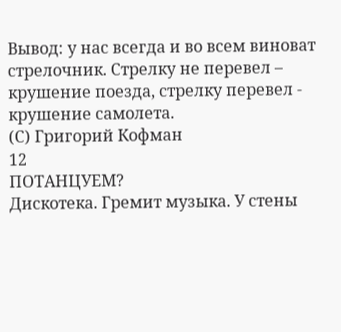Вывод: у нас всегда и во всем виноват стрелочник. Стрелку не перевел – крушение поезда, стрелку перевел - крушение самолета.
(С) Григорий Кофман
12
ПОТАНЦУЕМ?
Дискотека. Гремит музыка. У стены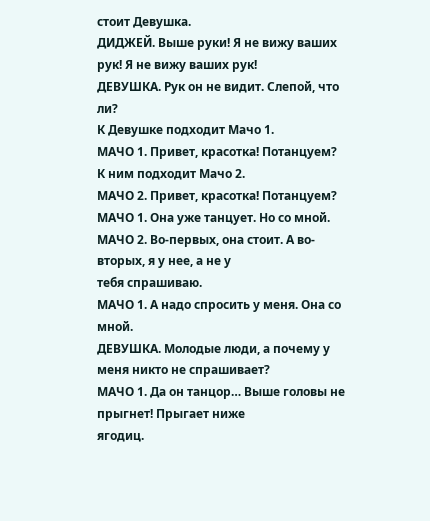стоит Девушка.
ДИДЖЕЙ. Выше руки! Я не вижу ваших рук! Я не вижу ваших рук!
ДЕВУШКА. Рук он не видит. Слепой, что ли?
К Девушке подходит Мачо 1.
МАЧО 1. Привет, красотка! Потанцуем?
К ним подходит Мачо 2.
МАЧО 2. Привет, красотка! Потанцуем?
МАЧО 1. Она уже танцует. Но со мной.
МАЧО 2. Во-первых, она стоит. А во-вторых, я у нее, а не у
тебя спрашиваю.
МАЧО 1. А надо спросить у меня. Она со мной.
ДЕВУШКА. Молодые люди, а почему у меня никто не спрашивает?
МАЧО 1. Да он танцор… Выше головы не прыгнет! Прыгает ниже
ягодиц.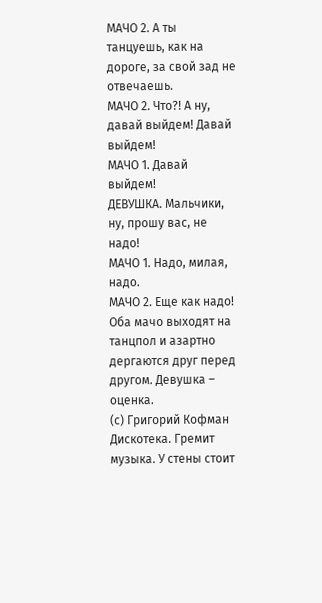МАЧО 2. А ты танцуешь, как на дороге, за свой зад не
отвечаешь.
МАЧО 2. Что?! А ну, давай выйдем! Давай выйдем!
МАЧО 1. Давай выйдем!
ДЕВУШКА. Мальчики, ну, прошу вас, не надо!
МАЧО 1. Надо, милая, надо.
МАЧО 2. Еще как надо!
Оба мачо выходят на танцпол и азартно дергаются друг перед другом. Девушка – оценка.
(с) Григорий Кофман
Дискотека. Гремит музыка. У стены стоит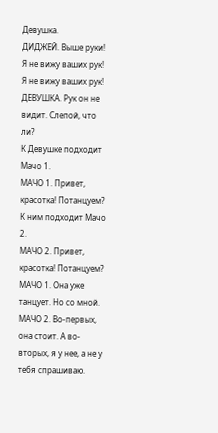Девушка.
ДИДЖЕЙ. Выше руки! Я не вижу ваших рук! Я не вижу ваших рук!
ДЕВУШКА. Рук он не видит. Слепой, что ли?
К Девушке подходит Мачо 1.
МАЧО 1. Привет, красотка! Потанцуем?
К ним подходит Мачо 2.
МАЧО 2. Привет, красотка! Потанцуем?
МАЧО 1. Она уже танцует. Но со мной.
МАЧО 2. Во-первых, она стоит. А во-вторых, я у нее, а не у
тебя спрашиваю.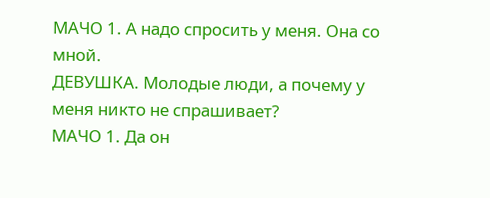МАЧО 1. А надо спросить у меня. Она со мной.
ДЕВУШКА. Молодые люди, а почему у меня никто не спрашивает?
МАЧО 1. Да он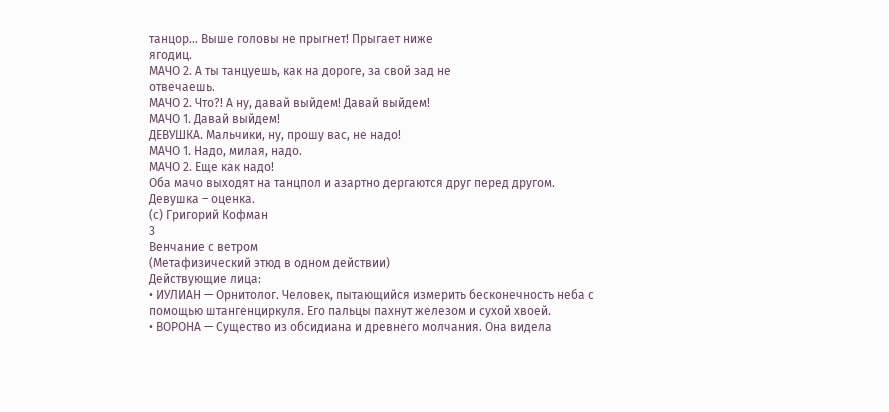танцор… Выше головы не прыгнет! Прыгает ниже
ягодиц.
МАЧО 2. А ты танцуешь, как на дороге, за свой зад не
отвечаешь.
МАЧО 2. Что?! А ну, давай выйдем! Давай выйдем!
МАЧО 1. Давай выйдем!
ДЕВУШКА. Мальчики, ну, прошу вас, не надо!
МАЧО 1. Надо, милая, надо.
МАЧО 2. Еще как надо!
Оба мачо выходят на танцпол и азартно дергаются друг перед другом. Девушка – оценка.
(с) Григорий Кофман
3
Венчание с ветром
(Метафизический этюд в одном действии)
Действующие лица:
• ИУЛИАН — Орнитолог. Человек, пытающийся измерить бесконечность неба с помощью штангенциркуля. Его пальцы пахнут железом и сухой хвоей.
• ВОРОНА — Существо из обсидиана и древнего молчания. Она видела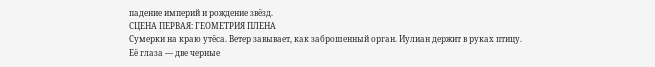падение империй и рождение звёзд.
СЦЕНА ПЕРВАЯ: ГЕОМЕТРИЯ ПЛЕНА
Сумерки на краю утёса. Ветер завывает, как заброшенный орган. Иулиан держит в руках птицу. Её глаза — две черные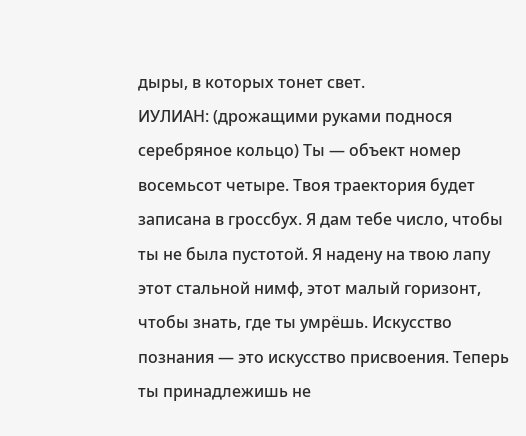дыры, в которых тонет свет.
ИУЛИАН: (дрожащими руками поднося серебряное кольцо) Ты — объект номер восемьсот четыре. Твоя траектория будет записана в гроссбух. Я дам тебе число, чтобы ты не была пустотой. Я надену на твою лапу этот стальной нимф, этот малый горизонт, чтобы знать, где ты умрёшь. Искусство познания — это искусство присвоения. Теперь ты принадлежишь не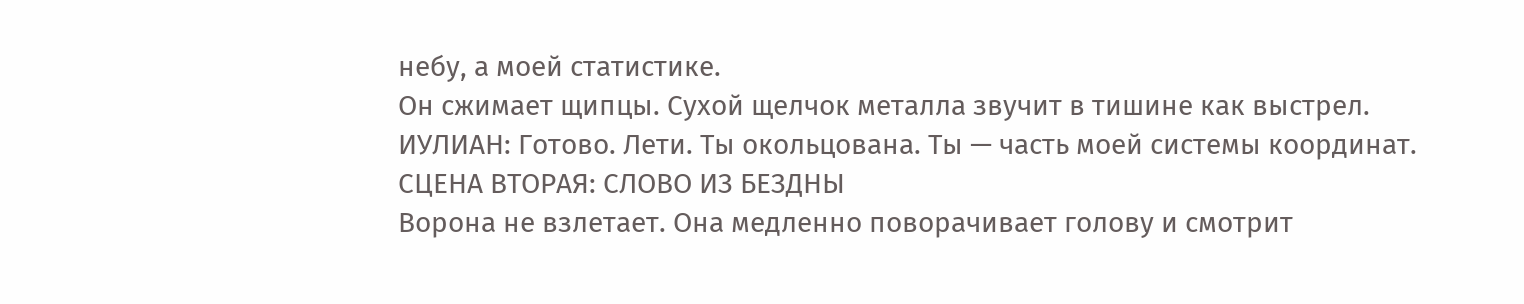небу, а моей статистике.
Он сжимает щипцы. Сухой щелчок металла звучит в тишине как выстрел.
ИУЛИАН: Готово. Лети. Ты окольцована. Ты — часть моей системы координат.
СЦЕНА ВТОРАЯ: СЛОВО ИЗ БЕЗДНЫ
Ворона не взлетает. Она медленно поворачивает голову и смотрит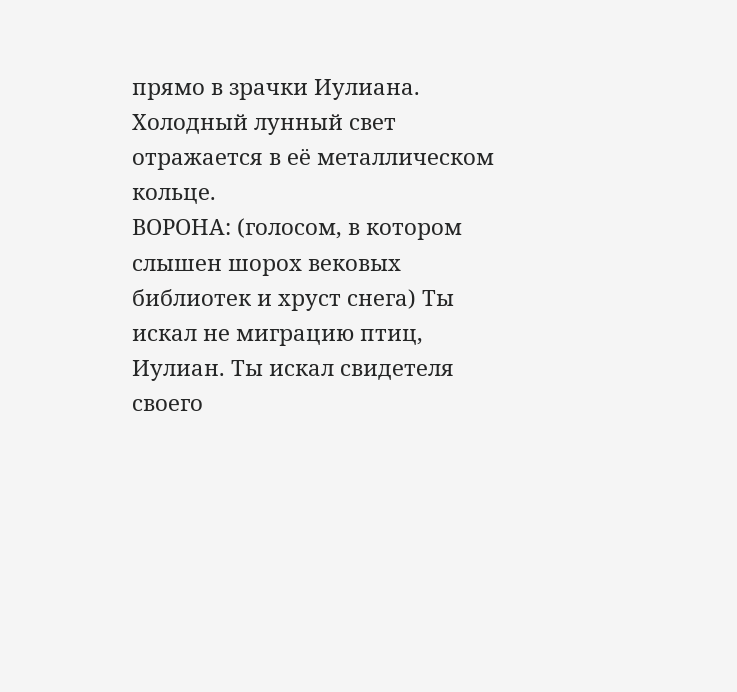прямо в зрачки Иулиана. Холодный лунный свет отражается в её металлическом кольце.
ВОРОНА: (голосом, в котором слышен шорох вековых библиотек и хруст снега) Ты искал не миграцию птиц, Иулиан. Ты искал свидетеля своего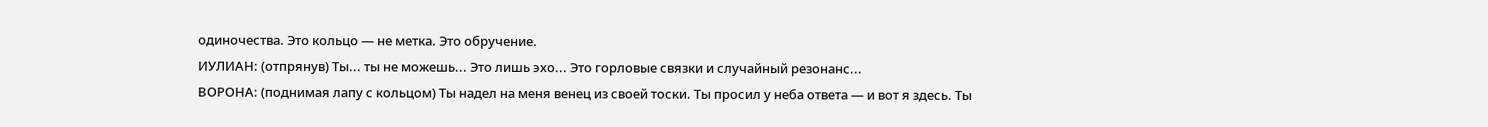одиночества. Это кольцо — не метка. Это обручение.
ИУЛИАН: (отпрянув) Ты... ты не можешь... Это лишь эхо... Это горловые связки и случайный резонанс...
ВОРОНА: (поднимая лапу с кольцом) Ты надел на меня венец из своей тоски. Ты просил у неба ответа — и вот я здесь. Ты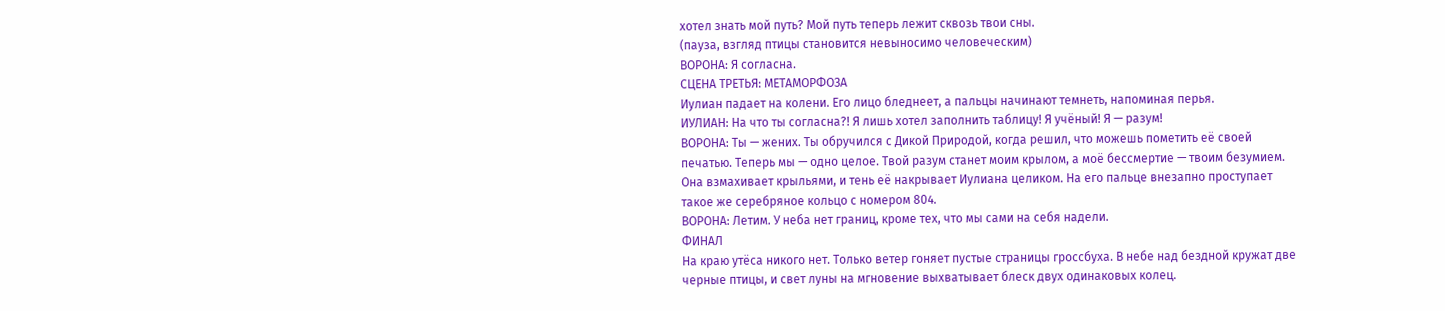хотел знать мой путь? Мой путь теперь лежит сквозь твои сны.
(пауза, взгляд птицы становится невыносимо человеческим)
ВОРОНА: Я согласна.
СЦЕНА ТРЕТЬЯ: МЕТАМОРФОЗА
Иулиан падает на колени. Его лицо бледнеет, а пальцы начинают темнеть, напоминая перья.
ИУЛИАН: На что ты согласна?! Я лишь хотел заполнить таблицу! Я учёный! Я — разум!
ВОРОНА: Ты — жених. Ты обручился с Дикой Природой, когда решил, что можешь пометить её своей печатью. Теперь мы — одно целое. Твой разум станет моим крылом, а моё бессмертие — твоим безумием.
Она взмахивает крыльями, и тень её накрывает Иулиана целиком. На его пальце внезапно проступает такое же серебряное кольцо с номером 804.
ВОРОНА: Летим. У неба нет границ, кроме тех, что мы сами на себя надели.
ФИНАЛ
На краю утёса никого нет. Только ветер гоняет пустые страницы гроссбуха. В небе над бездной кружат две черные птицы, и свет луны на мгновение выхватывает блеск двух одинаковых колец.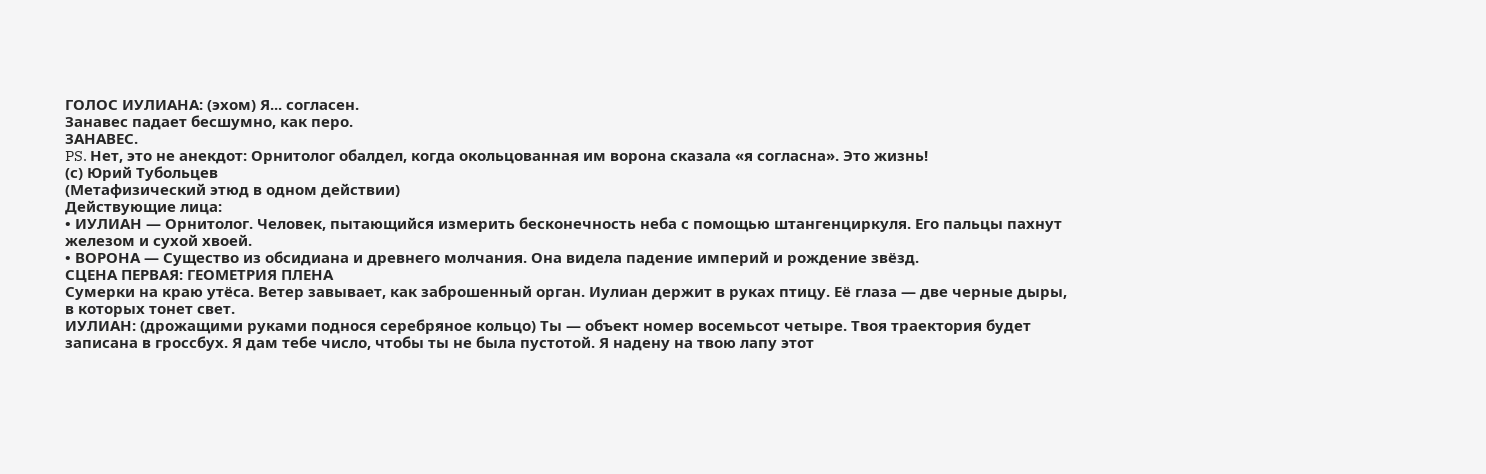ГОЛОС ИУЛИАНА: (эхом) Я... согласен.
Занавес падает бесшумно, как перо.
ЗАНАВЕС.
PS. Нет, это не анекдот: Орнитолог обалдел, когда окольцованная им ворона сказала «я согласна». Это жизнь!
(с) Юрий Тубольцев
(Метафизический этюд в одном действии)
Действующие лица:
• ИУЛИАН — Орнитолог. Человек, пытающийся измерить бесконечность неба с помощью штангенциркуля. Его пальцы пахнут железом и сухой хвоей.
• ВОРОНА — Существо из обсидиана и древнего молчания. Она видела падение империй и рождение звёзд.
СЦЕНА ПЕРВАЯ: ГЕОМЕТРИЯ ПЛЕНА
Сумерки на краю утёса. Ветер завывает, как заброшенный орган. Иулиан держит в руках птицу. Её глаза — две черные дыры, в которых тонет свет.
ИУЛИАН: (дрожащими руками поднося серебряное кольцо) Ты — объект номер восемьсот четыре. Твоя траектория будет записана в гроссбух. Я дам тебе число, чтобы ты не была пустотой. Я надену на твою лапу этот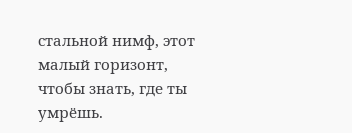стальной нимф, этот малый горизонт, чтобы знать, где ты умрёшь.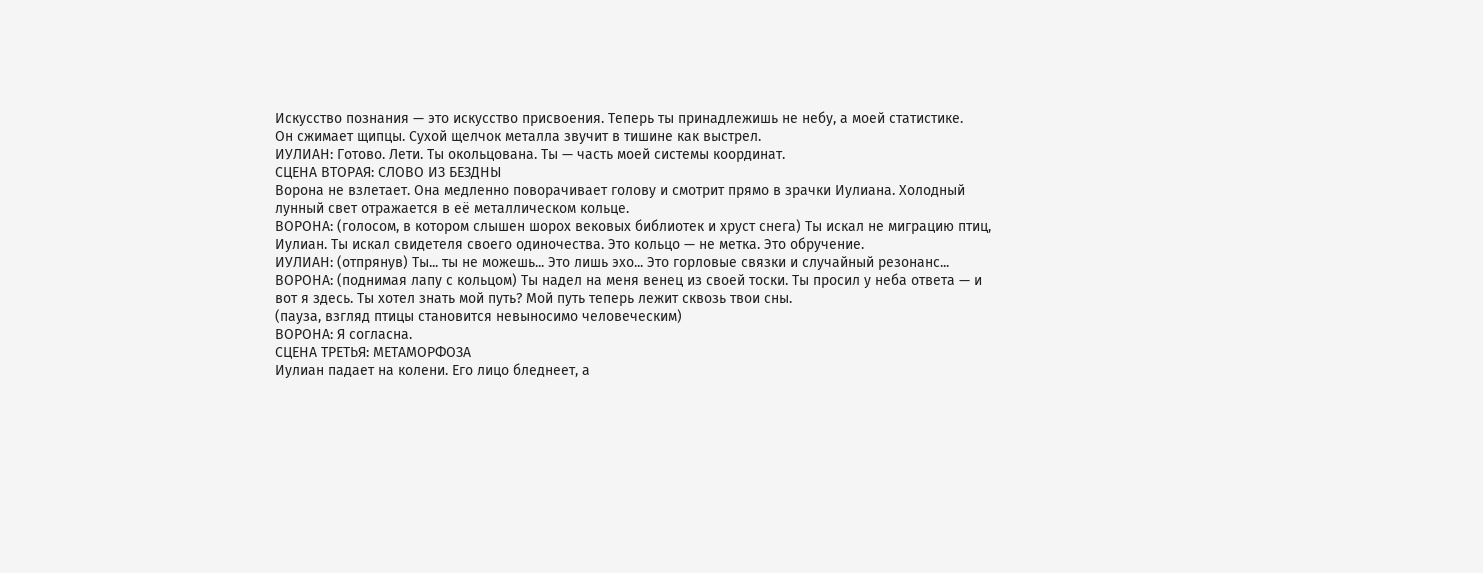Искусство познания — это искусство присвоения. Теперь ты принадлежишь не небу, а моей статистике.
Он сжимает щипцы. Сухой щелчок металла звучит в тишине как выстрел.
ИУЛИАН: Готово. Лети. Ты окольцована. Ты — часть моей системы координат.
СЦЕНА ВТОРАЯ: СЛОВО ИЗ БЕЗДНЫ
Ворона не взлетает. Она медленно поворачивает голову и смотрит прямо в зрачки Иулиана. Холодный лунный свет отражается в её металлическом кольце.
ВОРОНА: (голосом, в котором слышен шорох вековых библиотек и хруст снега) Ты искал не миграцию птиц, Иулиан. Ты искал свидетеля своего одиночества. Это кольцо — не метка. Это обручение.
ИУЛИАН: (отпрянув) Ты... ты не можешь... Это лишь эхо... Это горловые связки и случайный резонанс...
ВОРОНА: (поднимая лапу с кольцом) Ты надел на меня венец из своей тоски. Ты просил у неба ответа — и вот я здесь. Ты хотел знать мой путь? Мой путь теперь лежит сквозь твои сны.
(пауза, взгляд птицы становится невыносимо человеческим)
ВОРОНА: Я согласна.
СЦЕНА ТРЕТЬЯ: МЕТАМОРФОЗА
Иулиан падает на колени. Его лицо бледнеет, а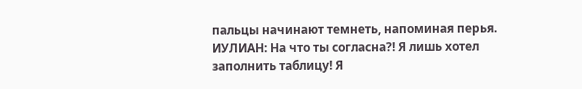пальцы начинают темнеть, напоминая перья.
ИУЛИАН: На что ты согласна?! Я лишь хотел заполнить таблицу! Я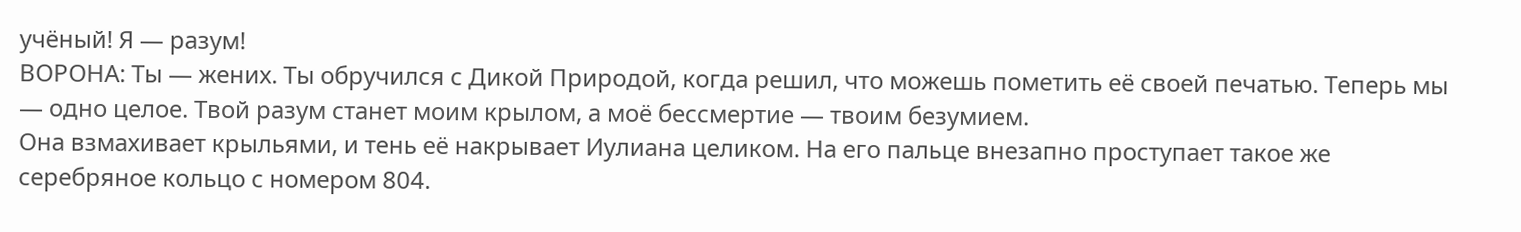учёный! Я — разум!
ВОРОНА: Ты — жених. Ты обручился с Дикой Природой, когда решил, что можешь пометить её своей печатью. Теперь мы — одно целое. Твой разум станет моим крылом, а моё бессмертие — твоим безумием.
Она взмахивает крыльями, и тень её накрывает Иулиана целиком. На его пальце внезапно проступает такое же серебряное кольцо с номером 804.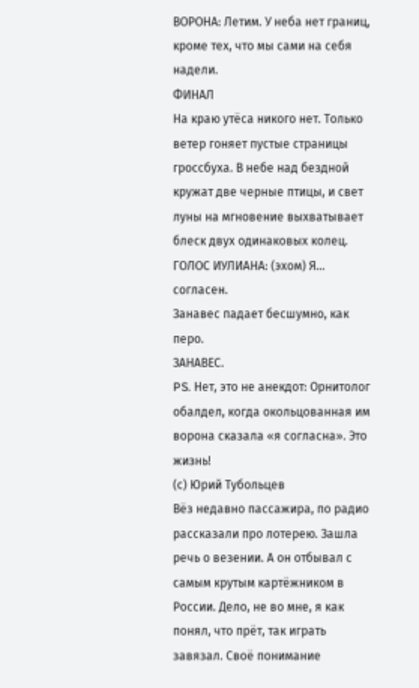ВОРОНА: Летим. У неба нет границ, кроме тех, что мы сами на себя надели.
ФИНАЛ
На краю утёса никого нет. Только ветер гоняет пустые страницы гроссбуха. В небе над бездной кружат две черные птицы, и свет луны на мгновение выхватывает блеск двух одинаковых колец.
ГОЛОС ИУЛИАНА: (эхом) Я... согласен.
Занавес падает бесшумно, как перо.
ЗАНАВЕС.
PS. Нет, это не анекдот: Орнитолог обалдел, когда окольцованная им ворона сказала «я согласна». Это жизнь!
(с) Юрий Тубольцев
Вёз недавно пассажира, по радио рассказали про лотерею. Зашла речь о везении. А он отбывал с самым крутым картёжником в России. Дело, не во мне, я как понял, что прёт, так играть завязал. Своё понимание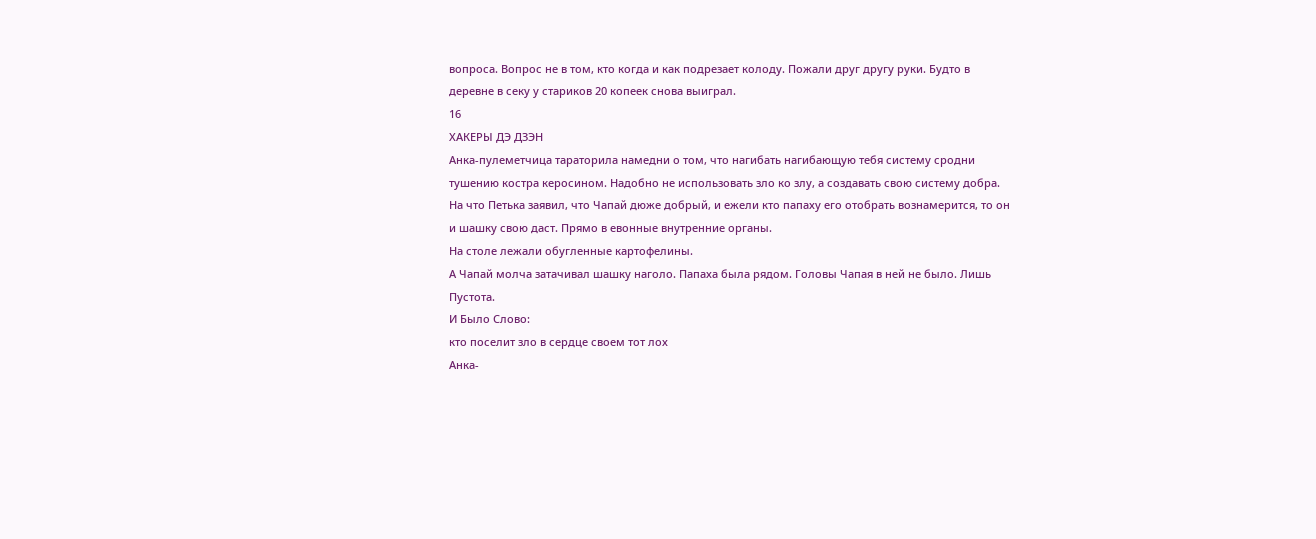вопроса. Вопрос не в том, кто когда и как подрезает колоду. Пожали друг другу руки. Будто в деревне в секу у стариков 20 копеек снова выиграл.
16
ХАКЕРЫ ДЭ ДЗЭН
Анка-пулеметчица тараторила намедни о том, что нагибать нагибающую тебя систему сродни тушению костра керосином. Надобно не использовать зло ко злу, а создавать свою систему добра.
На что Петька заявил, что Чапай дюже добрый, и ежели кто папаху его отобрать вознамерится, то он и шашку свою даст. Прямо в евонные внутренние органы.
На столе лежали обугленные картофелины.
А Чапай молча затачивал шашку наголо. Папаха была рядом. Головы Чапая в ней не было. Лишь Пустота.
И Было Слово:
кто поселит зло в сердце своем тот лох
Анка-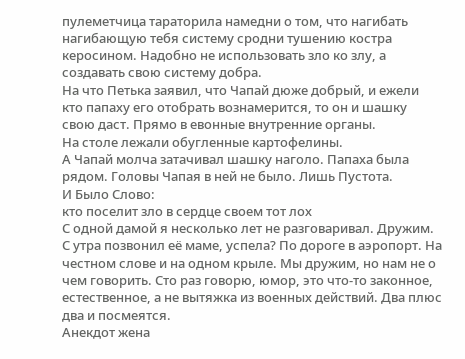пулеметчица тараторила намедни о том, что нагибать нагибающую тебя систему сродни тушению костра керосином. Надобно не использовать зло ко злу, а создавать свою систему добра.
На что Петька заявил, что Чапай дюже добрый, и ежели кто папаху его отобрать вознамерится, то он и шашку свою даст. Прямо в евонные внутренние органы.
На столе лежали обугленные картофелины.
А Чапай молча затачивал шашку наголо. Папаха была рядом. Головы Чапая в ней не было. Лишь Пустота.
И Было Слово:
кто поселит зло в сердце своем тот лох
С одной дамой я несколько лет не разговаривал. Дружим. С утра позвонил её маме, успела? По дороге в аэропорт. На честном слове и на одном крыле. Мы дружим, но нам не о чем говорить. Сто раз говорю, юмор, это что-то законное, естественное, а не вытяжка из военных действий. Два плюс два и посмеятся.
Анекдот жена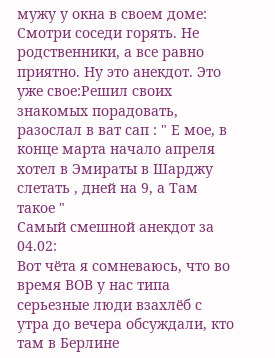мужу у окна в своем доме: Смотри соседи горять. Не родственники, а все равно приятно. Ну это анекдот. Это уже свое:Решил своих знакомых порадовать, разослал в ват сап : " Е мое, в конце марта начало апреля хотел в Эмираты в Шарджу слетать , дней на 9, а Там такое "
Самый смешной анекдот за 04.02:
Вот чёта я сомневаюсь, что во время ВОВ у нас типа серьезные люди взахлёб с утра до вечера обсуждали, кто там в Берлине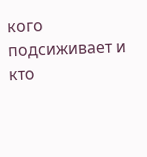кого подсиживает и кто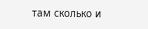там сколько и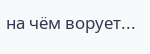на чём ворует...